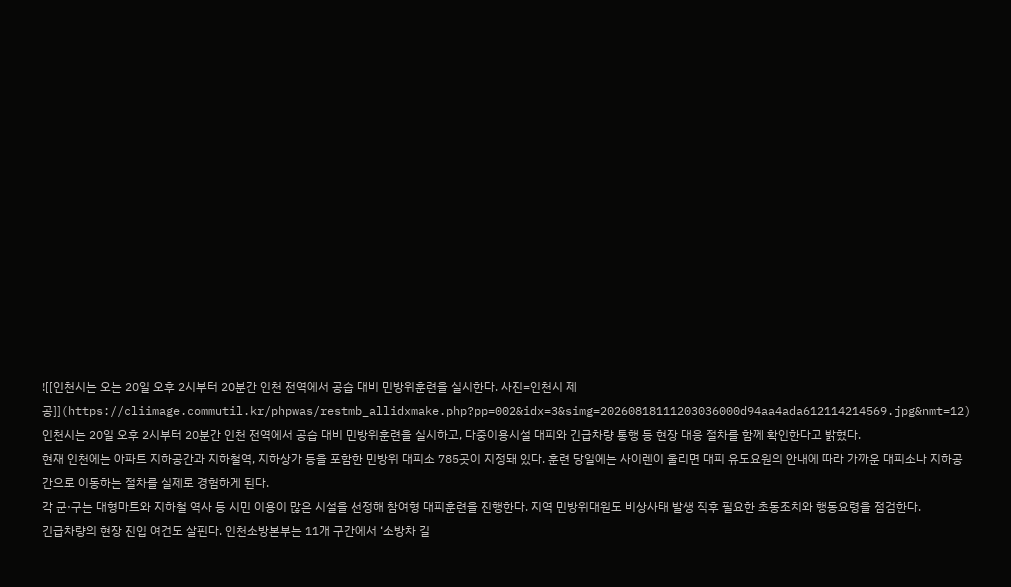![[인천시는 오는 20일 오후 2시부터 20분간 인천 전역에서 공습 대비 민방위훈련을 실시한다. 사진=인천시 제공]](https://cliimage.commutil.kr/phpwas/restmb_allidxmake.php?pp=002&idx=3&simg=20260818111203036000d94aa4ada612114214569.jpg&nmt=12)
인천시는 20일 오후 2시부터 20분간 인천 전역에서 공습 대비 민방위훈련을 실시하고, 다중이용시설 대피와 긴급차량 통행 등 현장 대응 절차를 함께 확인한다고 밝혔다.
현재 인천에는 아파트 지하공간과 지하철역, 지하상가 등을 포함한 민방위 대피소 785곳이 지정돼 있다. 훈련 당일에는 사이렌이 울리면 대피 유도요원의 안내에 따라 가까운 대피소나 지하공간으로 이동하는 절차를 실제로 경험하게 된다.
각 군·구는 대형마트와 지하철 역사 등 시민 이용이 많은 시설을 선정해 참여형 대피훈련을 진행한다. 지역 민방위대원도 비상사태 발생 직후 필요한 초동조치와 행동요령을 점검한다.
긴급차량의 현장 진입 여건도 살핀다. 인천소방본부는 11개 구간에서 ‘소방차 길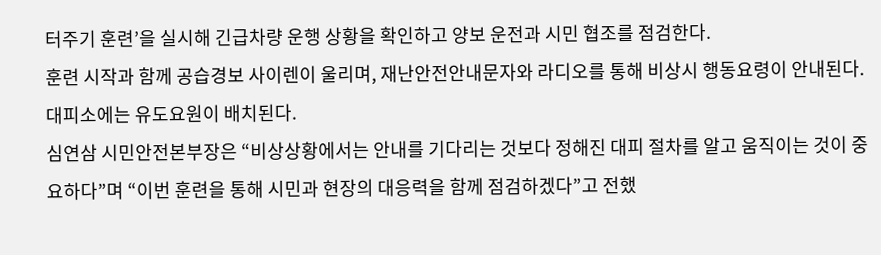터주기 훈련’을 실시해 긴급차량 운행 상황을 확인하고 양보 운전과 시민 협조를 점검한다.
훈련 시작과 함께 공습경보 사이렌이 울리며, 재난안전안내문자와 라디오를 통해 비상시 행동요령이 안내된다. 대피소에는 유도요원이 배치된다.
심연삼 시민안전본부장은 “비상상황에서는 안내를 기다리는 것보다 정해진 대피 절차를 알고 움직이는 것이 중요하다”며 “이번 훈련을 통해 시민과 현장의 대응력을 함께 점검하겠다”고 전했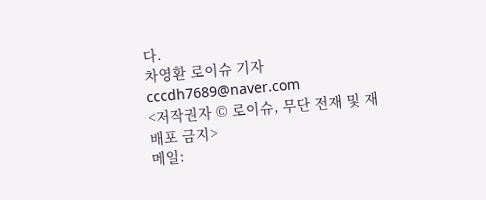다.
차영환 로이슈 기자 cccdh7689@naver.com
<저작권자 © 로이슈, 무단 전재 및 재배포 금지>
메일: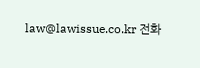law@lawissue.co.kr 전화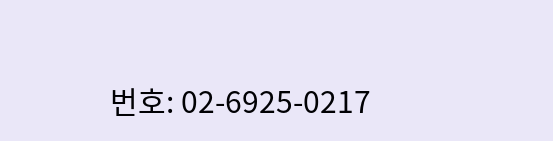번호: 02-6925-0217